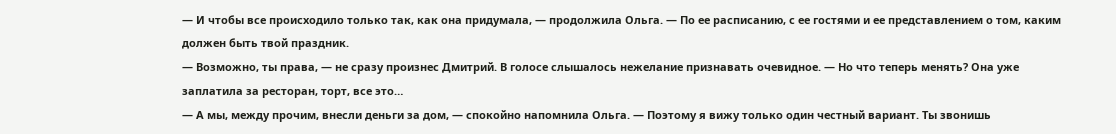— И чтобы все происходило только так, как она придумала, — продолжила Ольга. — По ее расписанию, с ее гостями и ее представлением о том, каким должен быть твой праздник.
— Возможно, ты права, — не сразу произнес Дмитрий. В голосе слышалось нежелание признавать очевидное. — Но что теперь менять? Она уже заплатила за ресторан, торт, все это…
— А мы, между прочим, внесли деньги за дом, — спокойно напомнила Ольга. — Поэтому я вижу только один честный вариант. Ты звонишь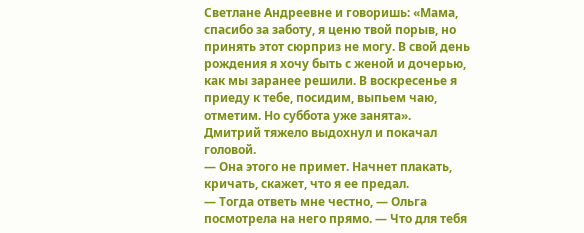Светлане Андреевне и говоришь: «Мама, спасибо за заботу, я ценю твой порыв, но принять этот сюрприз не могу. В свой день рождения я хочу быть с женой и дочерью, как мы заранее решили. В воскресенье я приеду к тебе, посидим, выпьем чаю, отметим. Но суббота уже занята».
Дмитрий тяжело выдохнул и покачал головой.
— Она этого не примет. Начнет плакать, кричать, скажет, что я ее предал.
— Тогда ответь мне честно, — Ольга посмотрела на него прямо. — Что для тебя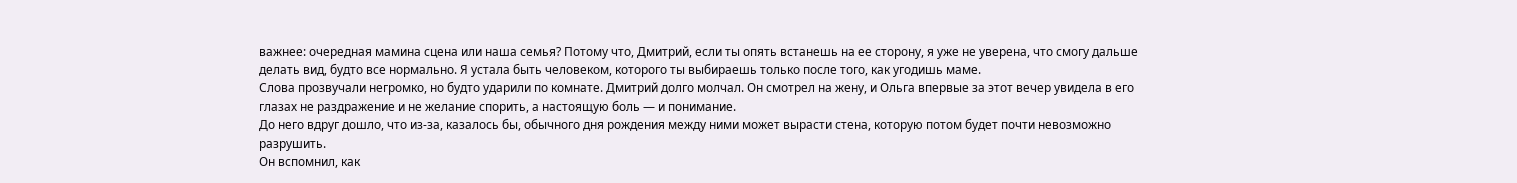важнее: очередная мамина сцена или наша семья? Потому что, Дмитрий, если ты опять встанешь на ее сторону, я уже не уверена, что смогу дальше делать вид, будто все нормально. Я устала быть человеком, которого ты выбираешь только после того, как угодишь маме.
Слова прозвучали негромко, но будто ударили по комнате. Дмитрий долго молчал. Он смотрел на жену, и Ольга впервые за этот вечер увидела в его глазах не раздражение и не желание спорить, а настоящую боль — и понимание.
До него вдруг дошло, что из-за, казалось бы, обычного дня рождения между ними может вырасти стена, которую потом будет почти невозможно разрушить.
Он вспомнил, как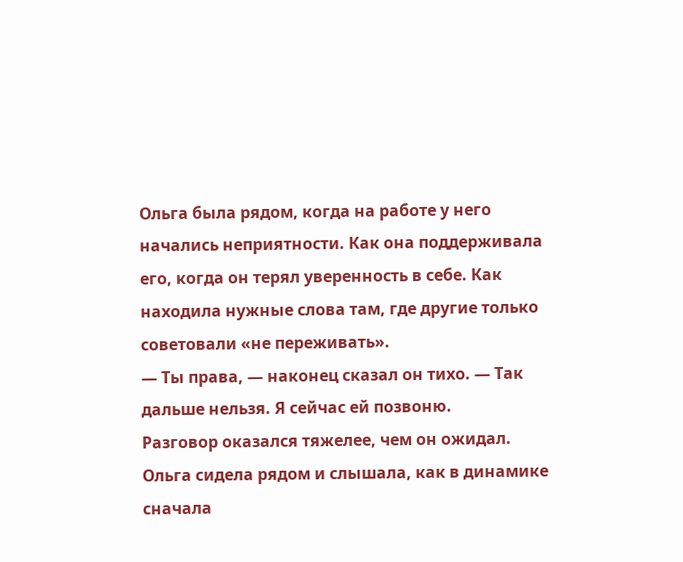Ольга была рядом, когда на работе у него начались неприятности. Как она поддерживала его, когда он терял уверенность в себе. Как находила нужные слова там, где другие только советовали «не переживать».
— Ты права, — наконец сказал он тихо. — Так дальше нельзя. Я сейчас ей позвоню.
Разговор оказался тяжелее, чем он ожидал. Ольга сидела рядом и слышала, как в динамике сначала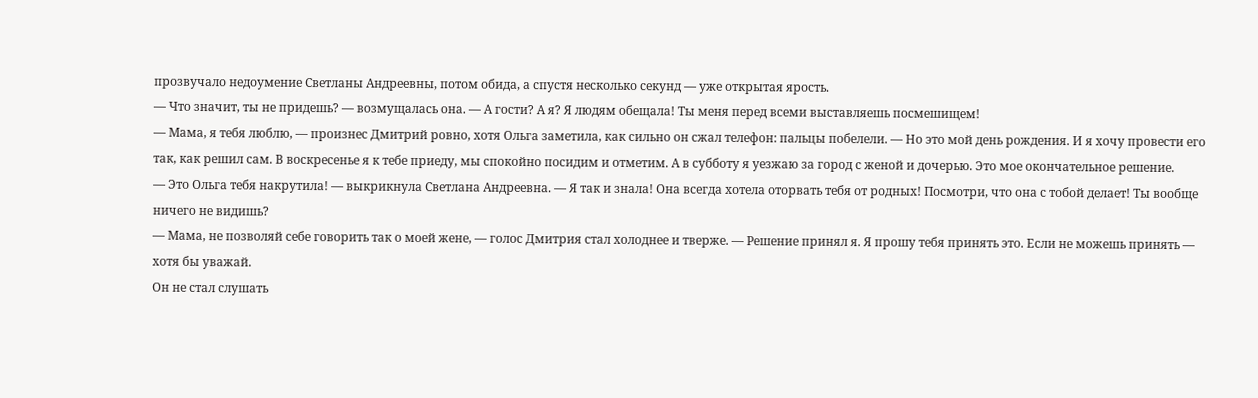прозвучало недоумение Светланы Андреевны, потом обида, а спустя несколько секунд — уже открытая ярость.
— Что значит, ты не придешь? — возмущалась она. — А гости? А я? Я людям обещала! Ты меня перед всеми выставляешь посмешищем!
— Мама, я тебя люблю, — произнес Дмитрий ровно, хотя Ольга заметила, как сильно он сжал телефон: пальцы побелели. — Но это мой день рождения. И я хочу провести его так, как решил сам. В воскресенье я к тебе приеду, мы спокойно посидим и отметим. А в субботу я уезжаю за город с женой и дочерью. Это мое окончательное решение.
— Это Ольга тебя накрутила! — выкрикнула Светлана Андреевна. — Я так и знала! Она всегда хотела оторвать тебя от родных! Посмотри, что она с тобой делает! Ты вообще ничего не видишь?
— Мама, не позволяй себе говорить так о моей жене, — голос Дмитрия стал холоднее и тверже. — Решение принял я. Я прошу тебя принять это. Если не можешь принять — хотя бы уважай.
Он не стал слушать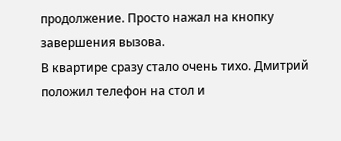продолжение. Просто нажал на кнопку завершения вызова.
В квартире сразу стало очень тихо. Дмитрий положил телефон на стол и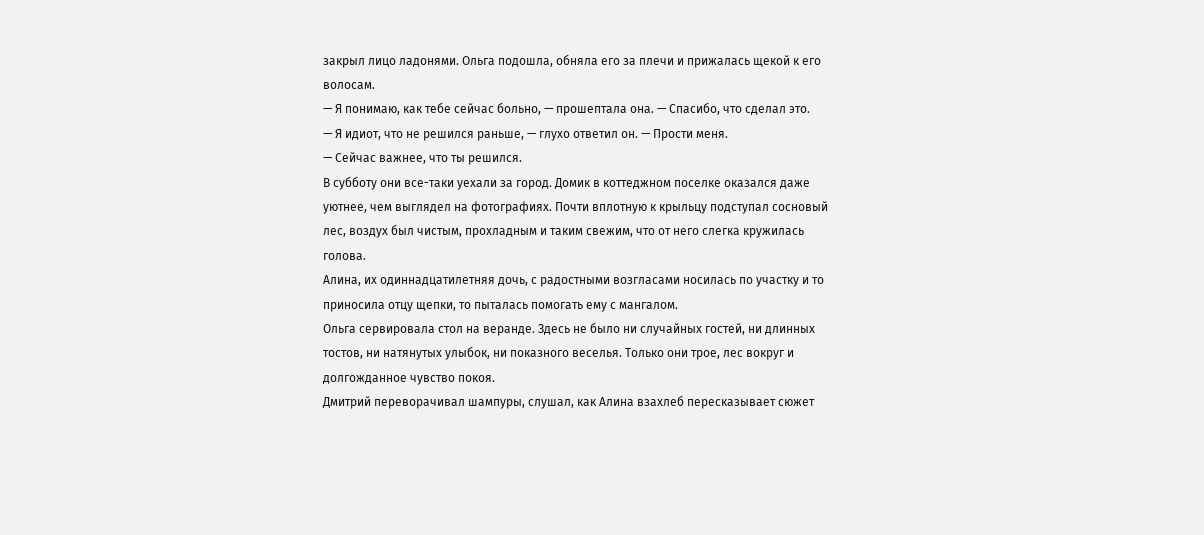закрыл лицо ладонями. Ольга подошла, обняла его за плечи и прижалась щекой к его волосам.
— Я понимаю, как тебе сейчас больно, — прошептала она. — Спасибо, что сделал это.
— Я идиот, что не решился раньше, — глухо ответил он. — Прости меня.
— Сейчас важнее, что ты решился.
В субботу они все-таки уехали за город. Домик в коттеджном поселке оказался даже уютнее, чем выглядел на фотографиях. Почти вплотную к крыльцу подступал сосновый лес, воздух был чистым, прохладным и таким свежим, что от него слегка кружилась голова.
Алина, их одиннадцатилетняя дочь, с радостными возгласами носилась по участку и то приносила отцу щепки, то пыталась помогать ему с мангалом.
Ольга сервировала стол на веранде. Здесь не было ни случайных гостей, ни длинных тостов, ни натянутых улыбок, ни показного веселья. Только они трое, лес вокруг и долгожданное чувство покоя.
Дмитрий переворачивал шампуры, слушал, как Алина взахлеб пересказывает сюжет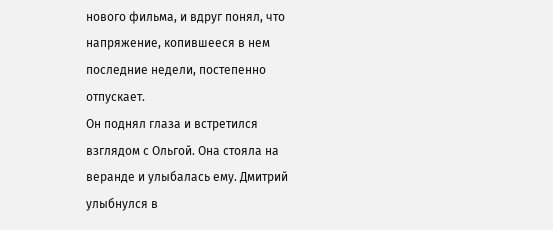нового фильма, и вдруг понял, что напряжение, копившееся в нем последние недели, постепенно отпускает.
Он поднял глаза и встретился взглядом с Ольгой. Она стояла на веранде и улыбалась ему. Дмитрий улыбнулся в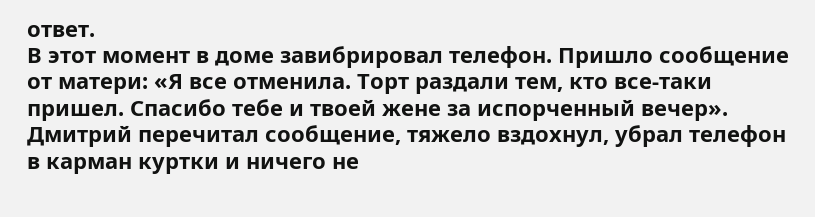ответ.
В этот момент в доме завибрировал телефон. Пришло сообщение от матери: «Я все отменила. Торт раздали тем, кто все-таки пришел. Спасибо тебе и твоей жене за испорченный вечер».
Дмитрий перечитал сообщение, тяжело вздохнул, убрал телефон в карман куртки и ничего не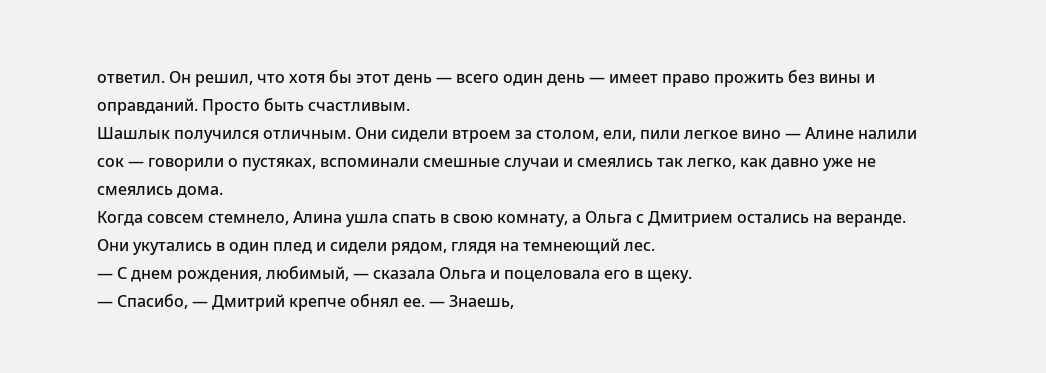ответил. Он решил, что хотя бы этот день — всего один день — имеет право прожить без вины и оправданий. Просто быть счастливым.
Шашлык получился отличным. Они сидели втроем за столом, ели, пили легкое вино — Алине налили сок — говорили о пустяках, вспоминали смешные случаи и смеялись так легко, как давно уже не смеялись дома.
Когда совсем стемнело, Алина ушла спать в свою комнату, а Ольга с Дмитрием остались на веранде. Они укутались в один плед и сидели рядом, глядя на темнеющий лес.
— С днем рождения, любимый, — сказала Ольга и поцеловала его в щеку.
— Спасибо, — Дмитрий крепче обнял ее. — Знаешь,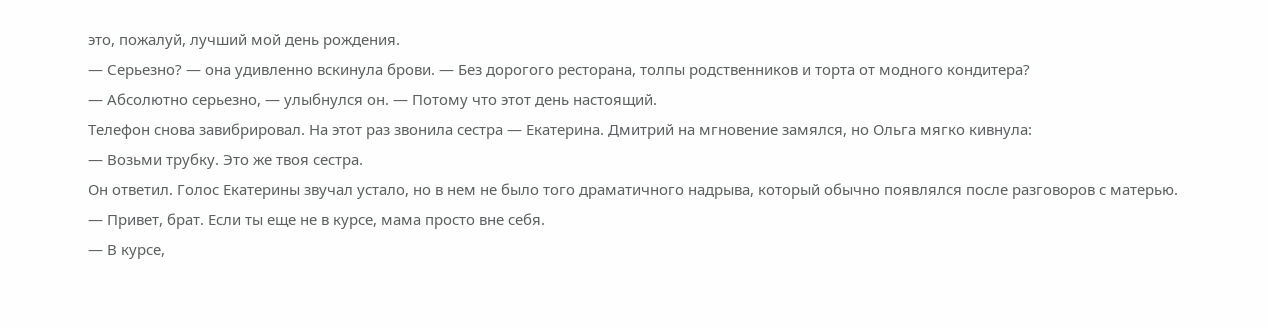это, пожалуй, лучший мой день рождения.
— Серьезно? — она удивленно вскинула брови. — Без дорогого ресторана, толпы родственников и торта от модного кондитера?
— Абсолютно серьезно, — улыбнулся он. — Потому что этот день настоящий.
Телефон снова завибрировал. На этот раз звонила сестра — Екатерина. Дмитрий на мгновение замялся, но Ольга мягко кивнула:
— Возьми трубку. Это же твоя сестра.
Он ответил. Голос Екатерины звучал устало, но в нем не было того драматичного надрыва, который обычно появлялся после разговоров с матерью.
— Привет, брат. Если ты еще не в курсе, мама просто вне себя.
— В курсе,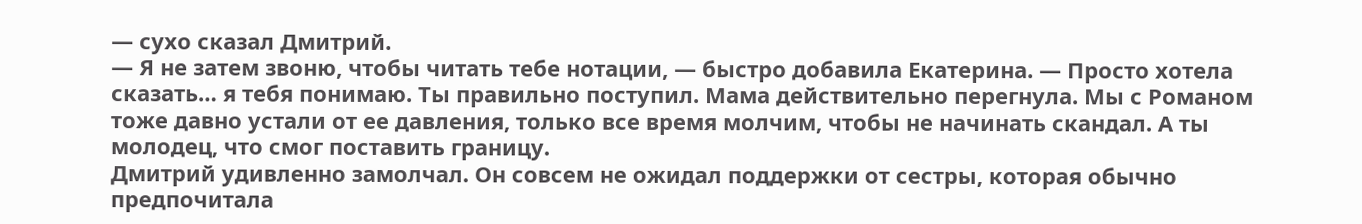— сухо сказал Дмитрий.
— Я не затем звоню, чтобы читать тебе нотации, — быстро добавила Екатерина. — Просто хотела сказать… я тебя понимаю. Ты правильно поступил. Мама действительно перегнула. Мы с Романом тоже давно устали от ее давления, только все время молчим, чтобы не начинать скандал. А ты молодец, что смог поставить границу.
Дмитрий удивленно замолчал. Он совсем не ожидал поддержки от сестры, которая обычно предпочитала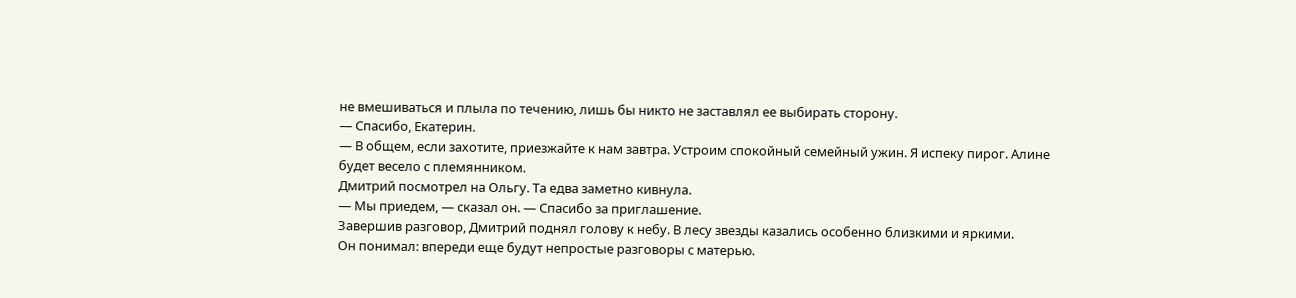не вмешиваться и плыла по течению, лишь бы никто не заставлял ее выбирать сторону.
— Спасибо, Екатерин.
— В общем, если захотите, приезжайте к нам завтра. Устроим спокойный семейный ужин. Я испеку пирог. Алине будет весело с племянником.
Дмитрий посмотрел на Ольгу. Та едва заметно кивнула.
— Мы приедем, — сказал он. — Спасибо за приглашение.
Завершив разговор, Дмитрий поднял голову к небу. В лесу звезды казались особенно близкими и яркими.
Он понимал: впереди еще будут непростые разговоры с матерью.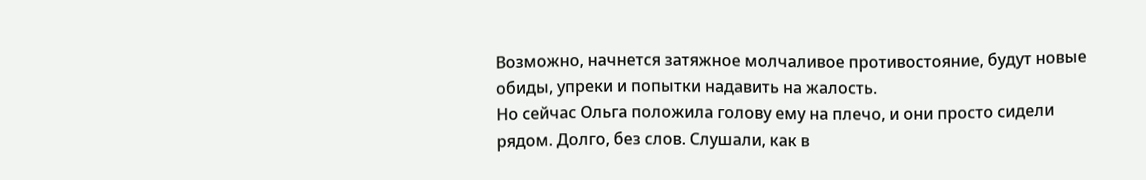Возможно, начнется затяжное молчаливое противостояние, будут новые обиды, упреки и попытки надавить на жалость.
Но сейчас Ольга положила голову ему на плечо, и они просто сидели рядом. Долго, без слов. Слушали, как в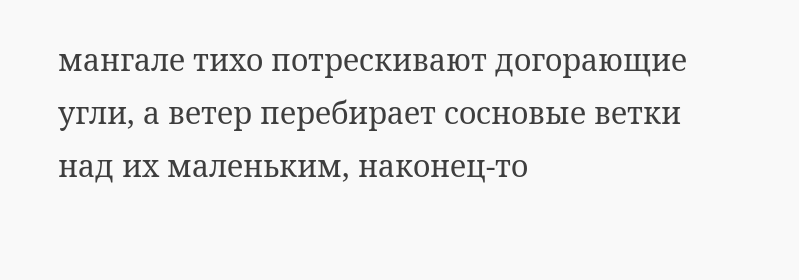мангале тихо потрескивают догорающие угли, а ветер перебирает сосновые ветки над их маленьким, наконец-то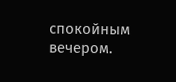спокойным вечером.